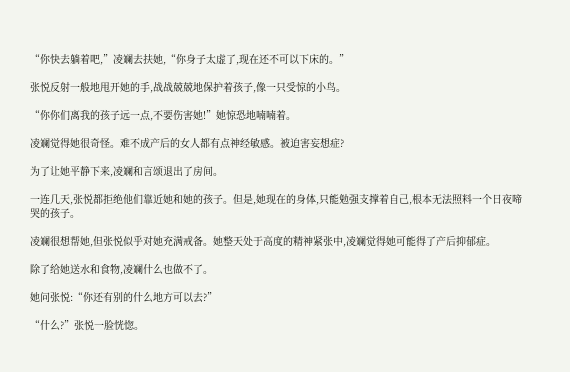“你快去躺着吧,”凌斓去扶她,“你身子太虚了,现在还不可以下床的。”

张悦反射一般地甩开她的手,战战兢兢地保护着孩子,像一只受惊的小鸟。

“你你们离我的孩子远一点,不要伤害她!”她惊恐地喃喃着。

凌斓觉得她很奇怪。难不成产后的女人都有点神经敏感。被迫害妄想症?

为了让她平静下来,凌斓和言颂退出了房间。

一连几天,张悦都拒绝他们靠近她和她的孩子。但是,她现在的身体,只能勉强支撑着自己,根本无法照料一个日夜啼哭的孩子。

凌斓很想帮她,但张悦似乎对她充满戒备。她整天处于高度的精神紧张中,凌斓觉得她可能得了产后抑郁症。

除了给她送水和食物,凌斓什么也做不了。

她问张悦:“你还有别的什么地方可以去?”

“什么?”张悦一脸恍惚。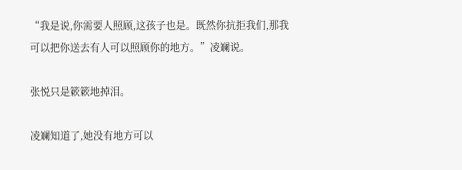“我是说,你需要人照顾,这孩子也是。既然你抗拒我们,那我可以把你送去有人可以照顾你的地方。”凌斓说。

张悦只是簌簌地掉泪。

凌斓知道了,她没有地方可以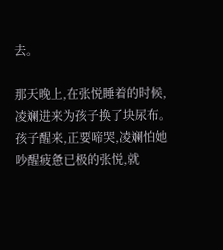去。

那天晚上,在张悦睡着的时候,凌斓进来为孩子换了块尿布。孩子醒来,正要啼哭,凌斓怕她吵醒疲惫已极的张悦,就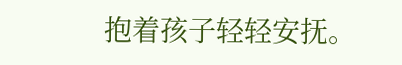抱着孩子轻轻安抚。